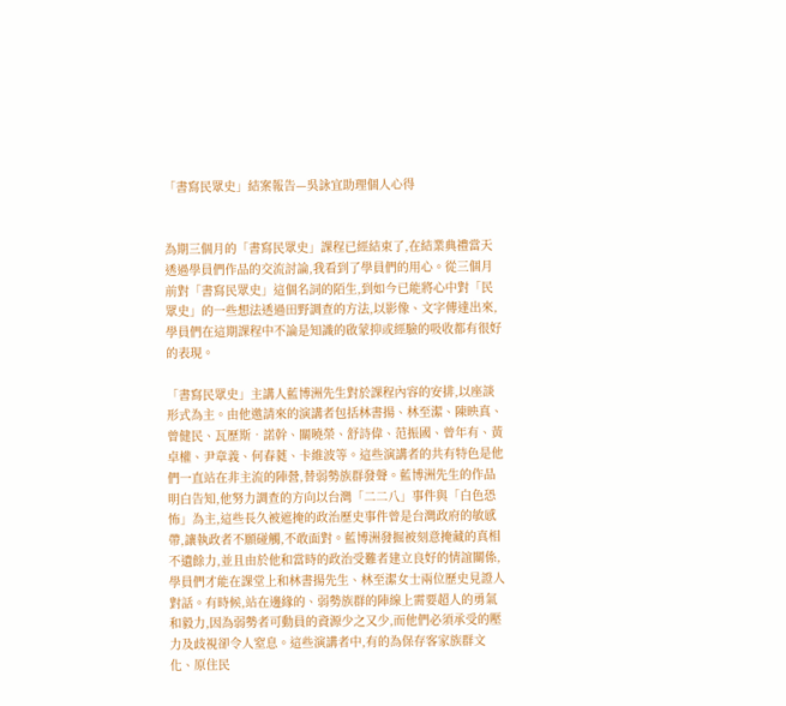「書寫民眾史」結案報告—吳詠宜助理個人心得


為期三個月的「書寫民眾史」課程已經結束了,在結業典禮當天透過學員們作品的交流討論,我看到了學員們的用心。從三個月前對「書寫民眾史」這個名詞的陌生,到如今已能將心中對「民眾史」的一些想法透過田野調查的方法,以影像、文字傳達出來,學員們在這期課程中不論是知識的啟蒙抑或經驗的吸收都有很好的表現。

「書寫民眾史」主講人藍博洲先生對於課程內容的安排,以座談形式為主。由他邀請來的演講者包括林書揚、林至潔、陳映真、曾健民、瓦歷斯•諾幹、關曉榮、舒詩偉、范振國、曾年有、黃卓權、尹章義、何春蕤、卡維波等。這些演講者的共有特色是他們一直站在非主流的陣營,替弱勢族群發聲。藍博洲先生的作品明白告知,他努力調查的方向以台灣「二二八」事件與「白色恐怖」為主,這些長久被遮掩的政治歷史事件曾是台灣政府的敏感帶,讓執政者不願碰觸,不敢面對。藍博洲發掘被刻意掩藏的真相不遺餘力,並且由於他和當時的政治受難者建立良好的情誼關係,學員們才能在課堂上和林書揚先生、林至潔女士兩位歷史見證人對話。有時候,站在邊緣的、弱勢族群的陣線上需要超人的勇氣和毅力,因為弱勢者可動員的資源少之又少,而他們必須承受的壓力及歧視卻令人窒息。這些演講者中,有的為保存客家族群文化、原住民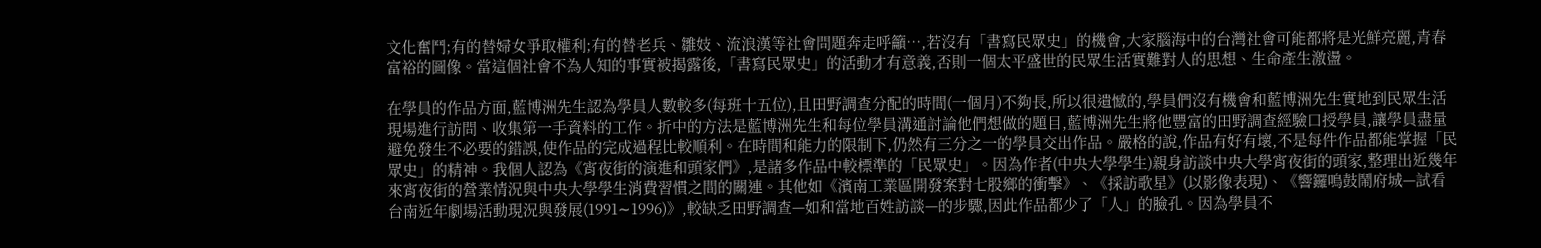文化奮鬥;有的替婦女爭取權利;有的替老兵、雛妓、流浪漢等社會問題奔走呼籲…,若沒有「書寫民眾史」的機會,大家腦海中的台灣社會可能都將是光鮮亮麗,青春富裕的圖像。當這個社會不為人知的事實被揭露後,「書寫民眾史」的活動才有意義,否則一個太平盛世的民眾生活實難對人的思想、生命產生激盪。

在學員的作品方面,藍博洲先生認為學員人數較多(每班十五位),且田野調查分配的時間(一個月)不夠長,所以很遺憾的,學員們沒有機會和藍博洲先生實地到民眾生活現場進行訪問、收集第一手資料的工作。折中的方法是藍博洲先生和每位學員溝通討論他們想做的題目,藍博洲先生將他豐富的田野調查經驗口授學員,讓學員盡量避免發生不必要的錯誤,使作品的完成過程比較順利。在時間和能力的限制下,仍然有三分之一的學員交出作品。嚴格的說,作品有好有壞,不是每件作品都能掌握「民眾史」的精神。我個人認為《宵夜街的演進和頭家們》,是諸多作品中較標準的「民眾史」。因為作者(中央大學學生)親身訪談中央大學宵夜街的頭家,整理出近幾年來宵夜街的營業情況與中央大學學生消費習慣之間的關連。其他如《濱南工業區開發案對七股鄉的衝擊》、《採訪歌星》(以影像表現)、《響鑼鳴鼓鬧府城—試看台南近年劇場活動現況與發展(1991∼1996)》,較缺乏田野調查—如和當地百姓訪談—的步驟,因此作品都少了「人」的臉孔。因為學員不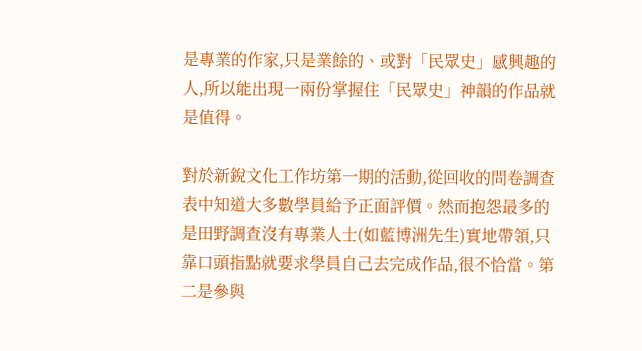是專業的作家,只是業餘的、或對「民眾史」感興趣的人,所以能出現一兩份掌握住「民眾史」神韻的作品就是值得。

對於新銳文化工作坊第一期的活動,從回收的問卷調查表中知道大多數學員給予正面評價。然而抱怨最多的是田野調查沒有專業人士(如藍博洲先生)實地帶領,只靠口頭指點就要求學員自己去完成作品,很不恰當。第二是參與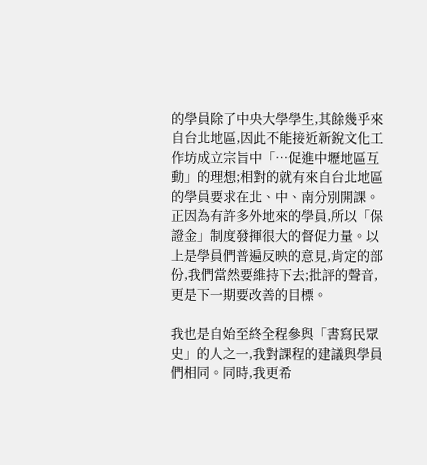的學員除了中央大學學生,其餘幾乎來自台北地區,因此不能接近新銳文化工作坊成立宗旨中「…促進中壢地區互動」的理想;相對的就有來自台北地區的學員要求在北、中、南分別開課。正因為有許多外地來的學員,所以「保證金」制度發揮很大的督促力量。以上是學員們普遍反映的意見,肯定的部份,我們當然要維持下去;批評的聲音,更是下一期要改善的目標。

我也是自始至終全程參與「書寫民眾史」的人之一,我對課程的建議與學員們相同。同時,我更希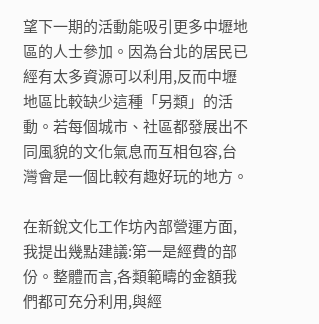望下一期的活動能吸引更多中壢地區的人士參加。因為台北的居民已經有太多資源可以利用,反而中壢地區比較缺少這種「另類」的活動。若每個城市、社區都發展出不同風貌的文化氣息而互相包容,台灣會是一個比較有趣好玩的地方。

在新銳文化工作坊內部營運方面,我提出幾點建議:第一是經費的部份。整體而言,各類範疇的金額我們都可充分利用,與經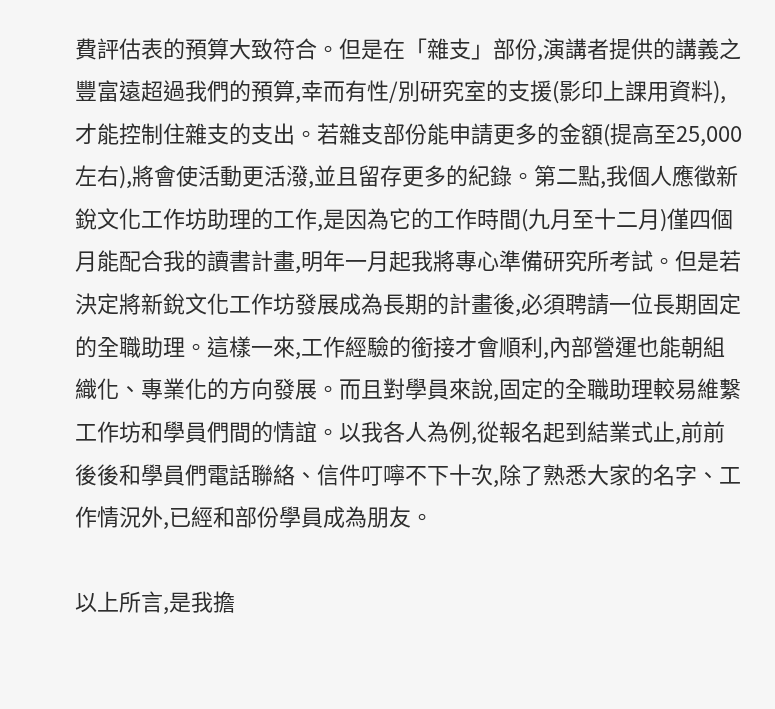費評估表的預算大致符合。但是在「雜支」部份,演講者提供的講義之豐富遠超過我們的預算,幸而有性/別研究室的支援(影印上課用資料),才能控制住雜支的支出。若雜支部份能申請更多的金額(提高至25,000左右),將會使活動更活潑,並且留存更多的紀錄。第二點,我個人應徵新銳文化工作坊助理的工作,是因為它的工作時間(九月至十二月)僅四個月能配合我的讀書計畫,明年一月起我將專心準備研究所考試。但是若決定將新銳文化工作坊發展成為長期的計畫後,必須聘請一位長期固定的全職助理。這樣一來,工作經驗的銜接才會順利,內部營運也能朝組織化、專業化的方向發展。而且對學員來說,固定的全職助理較易維繫工作坊和學員們間的情誼。以我各人為例,從報名起到結業式止,前前後後和學員們電話聯絡、信件叮嚀不下十次,除了熟悉大家的名字、工作情況外,已經和部份學員成為朋友。

以上所言,是我擔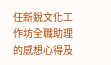任新銳文化工作坊全職助理的感想心得及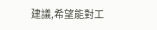建議,希望能對工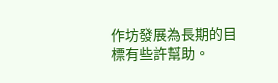作坊發展為長期的目標有些許幫助。